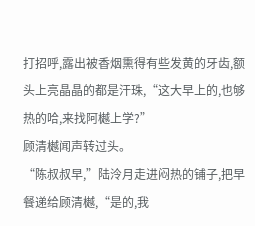打招呼,露出被香烟熏得有些发黄的牙齿,额头上亮晶晶的都是汗珠,“这大早上的,也够热的哈,来找阿樾上学?”
顾清樾闻声转过头。
“陈叔叔早,”陆泠月走进闷热的铺子,把早餐递给顾清樾,“是的,我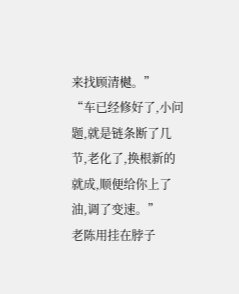来找顾清樾。”
“车已经修好了,小问题,就是链条断了几节,老化了,换根新的就成,顺便给你上了油,调了变速。”
老陈用挂在脖子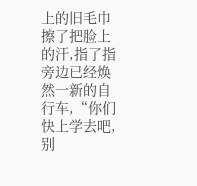上的旧毛巾擦了把脸上的汗,指了指旁边已经焕然一新的自行车,“你们快上学去吧,别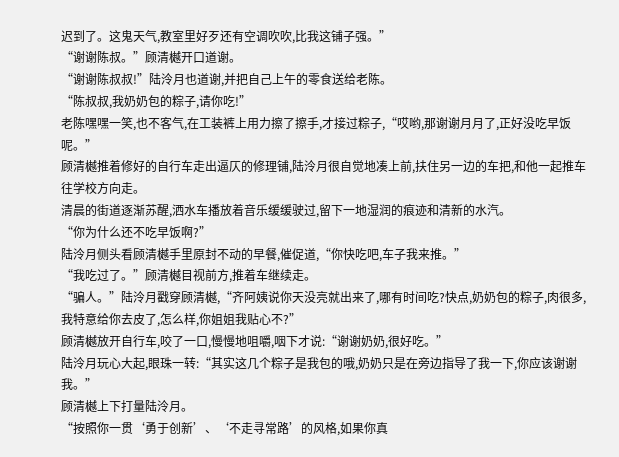迟到了。这鬼天气,教室里好歹还有空调吹吹,比我这铺子强。”
“谢谢陈叔。”顾清樾开口道谢。
“谢谢陈叔叔!”陆泠月也道谢,并把自己上午的零食送给老陈。
“陈叔叔,我奶奶包的粽子,请你吃!”
老陈嘿嘿一笑,也不客气,在工装裤上用力擦了擦手,才接过粽子,“哎哟,那谢谢月月了,正好没吃早饭呢。”
顾清樾推着修好的自行车走出逼仄的修理铺,陆泠月很自觉地凑上前,扶住另一边的车把,和他一起推车往学校方向走。
清晨的街道逐渐苏醒,洒水车播放着音乐缓缓驶过,留下一地湿润的痕迹和清新的水汽。
“你为什么还不吃早饭啊?”
陆泠月侧头看顾清樾手里原封不动的早餐,催促道,“你快吃吧,车子我来推。”
“我吃过了。”顾清樾目视前方,推着车继续走。
“骗人。”陆泠月戳穿顾清樾,“齐阿姨说你天没亮就出来了,哪有时间吃?快点,奶奶包的粽子,肉很多,我特意给你去皮了,怎么样,你姐姐我贴心不?”
顾清樾放开自行车,咬了一口,慢慢地咀嚼,咽下才说:“谢谢奶奶,很好吃。”
陆泠月玩心大起,眼珠一转:“其实这几个粽子是我包的哦,奶奶只是在旁边指导了我一下,你应该谢谢我。”
顾清樾上下打量陆泠月。
“按照你一贯‘勇于创新’、‘不走寻常路’的风格,如果你真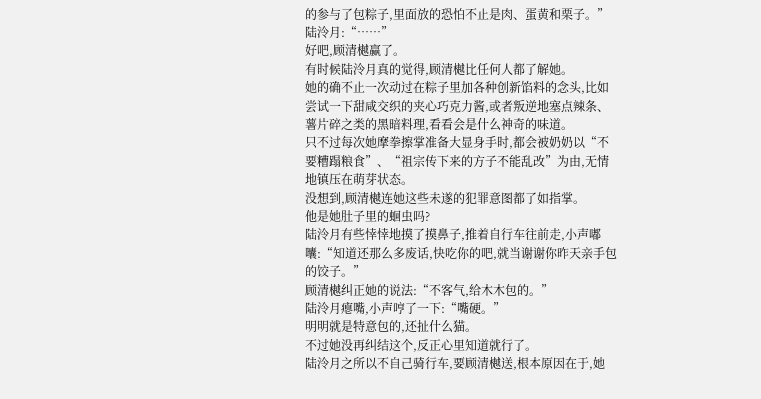的参与了包粽子,里面放的恐怕不止是肉、蛋黄和栗子。”
陆泠月:“……”
好吧,顾清樾赢了。
有时候陆泠月真的觉得,顾清樾比任何人都了解她。
她的确不止一次动过在粽子里加各种创新馅料的念头,比如尝试一下甜咸交织的夹心巧克力酱,或者叛逆地塞点辣条、薯片碎之类的黑暗料理,看看会是什么神奇的味道。
只不过每次她摩拳擦掌准备大显身手时,都会被奶奶以“不要糟蹋粮食”、“祖宗传下来的方子不能乱改”为由,无情地镇压在萌芽状态。
没想到,顾清樾连她这些未遂的犯罪意图都了如指掌。
他是她肚子里的蛔虫吗?
陆泠月有些悻悻地摸了摸鼻子,推着自行车往前走,小声嘟囔:“知道还那么多废话,快吃你的吧,就当谢谢你昨天亲手包的饺子。”
顾清樾纠正她的说法:“不客气,给木木包的。”
陆泠月瘪嘴,小声哼了一下:“嘴硬。”
明明就是特意包的,还扯什么猫。
不过她没再纠结这个,反正心里知道就行了。
陆泠月之所以不自己骑行车,要顾清樾送,根本原因在于,她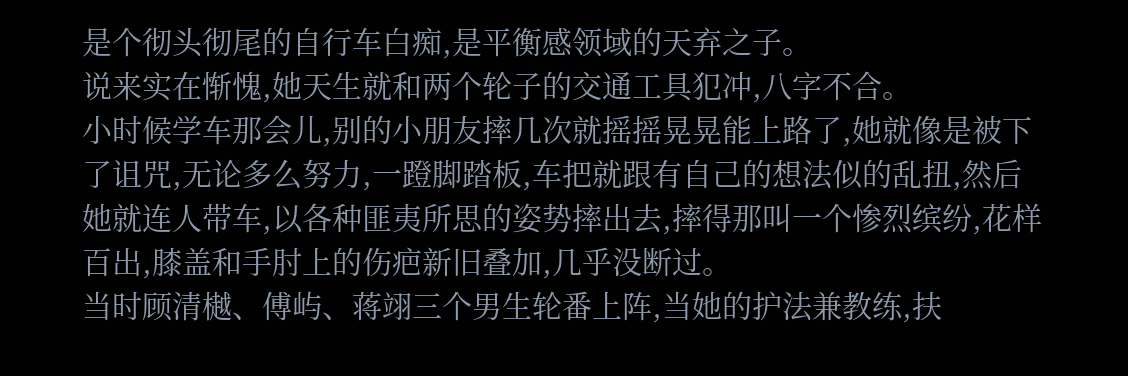是个彻头彻尾的自行车白痴,是平衡感领域的天弃之子。
说来实在惭愧,她天生就和两个轮子的交通工具犯冲,八字不合。
小时候学车那会儿,别的小朋友摔几次就摇摇晃晃能上路了,她就像是被下了诅咒,无论多么努力,一蹬脚踏板,车把就跟有自己的想法似的乱扭,然后她就连人带车,以各种匪夷所思的姿势摔出去,摔得那叫一个惨烈缤纷,花样百出,膝盖和手肘上的伤疤新旧叠加,几乎没断过。
当时顾清樾、傅屿、蒋翊三个男生轮番上阵,当她的护法兼教练,扶